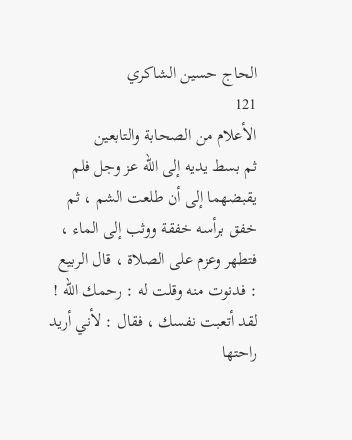الحاج حسين الشاكري
121
الأعلام من الصحابة والتابعين
ثم بسط يديه إلى الله عز وجل فلم يقبضهما إلى أن طلعت الشم ، ثم خفق برأسه خفقة ووثب إلى الماء ، فتطهر وعزم على الصلاة ، قال الربيع : فدنوت منه وقلت له : رحمك الله ! لقد أتعبت نفسك ، فقال : لأني أريد راحتها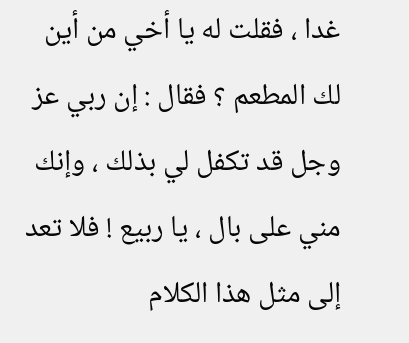غدا ، فقلت له يا أخي من أين لك المطعم ؟ فقال : إن ربي عز وجل قد تكفل لي بذلك ، وإنك مني على بال ، يا ربيع ! فلا تعد إلى مثل هذا الكلام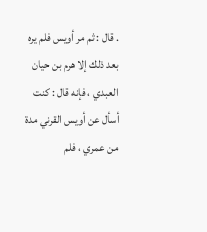. قال : ثم مر أويس فلم يره بعد ذلك إلا هرم بن حيان العبدي ، فإنه قال : كنت أسأل عن أويس القرني مدة من عمري ، فلم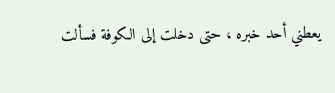يعطني أحد خبره ، حتى دخلت إلى الكوفة فسألت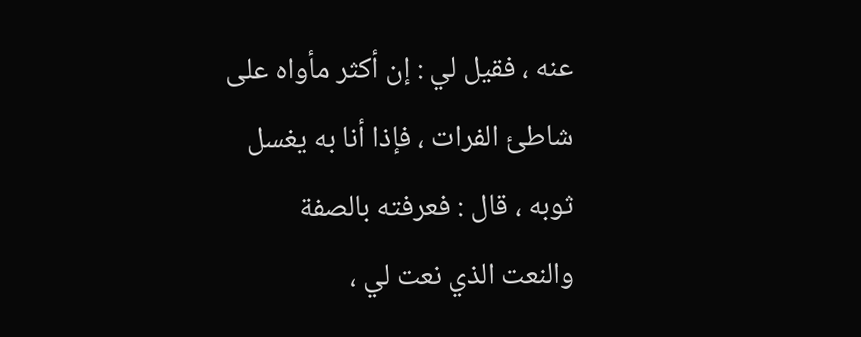عنه ، فقيل لي : إن أكثر مأواه على شاطئ الفرات ، فإذا أنا به يغسل ثوبه ، قال : فعرفته بالصفة والنعت الذي نعت لي ،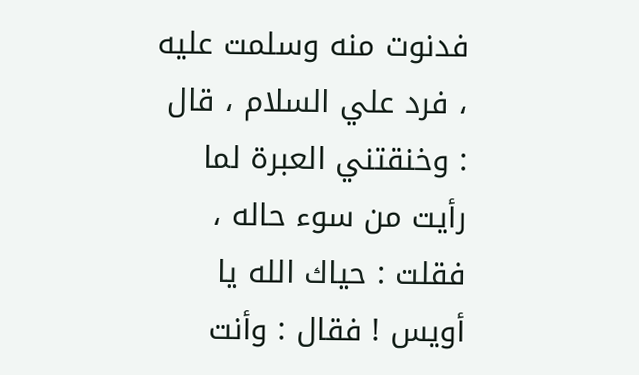فدنوت منه وسلمت عليه ، فرد علي السلام ، قال : وخنقتني العبرة لما رأيت من سوء حاله ، فقلت : حياك الله يا أويس ! فقال : وأنت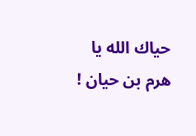حياك الله يا هرم بن حيان !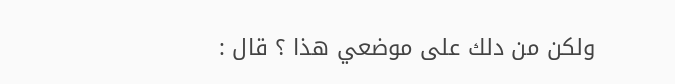ولكن من دلك على موضعي هذا ؟ قال :